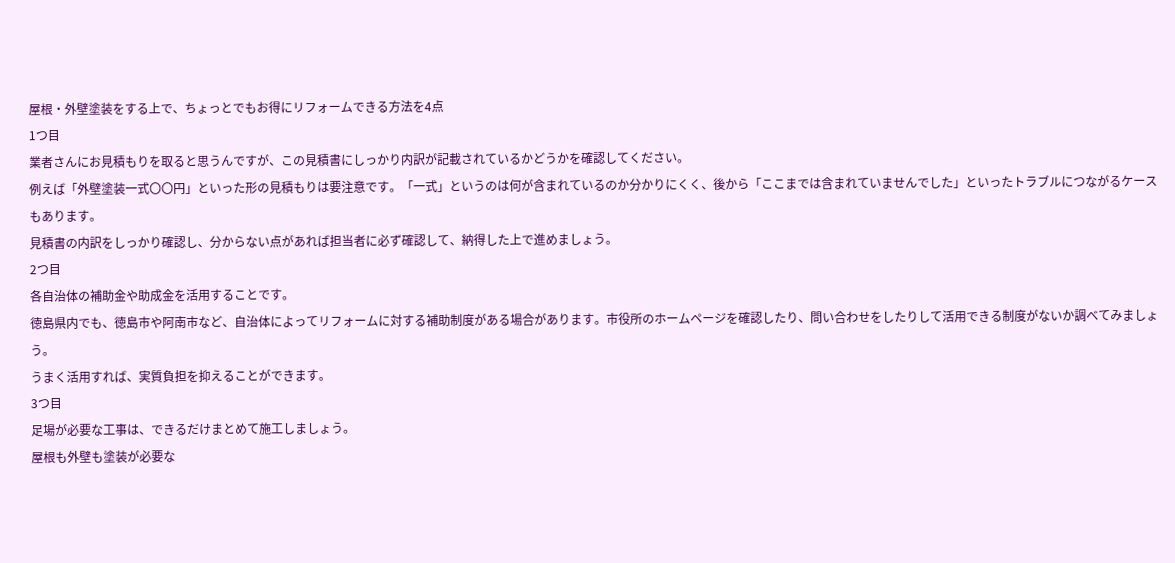屋根・外壁塗装をする上で、ちょっとでもお得にリフォームできる方法を4点
1つ目
業者さんにお見積もりを取ると思うんですが、この見積書にしっかり内訳が記載されているかどうかを確認してください。
例えば「外壁塗装一式〇〇円」といった形の見積もりは要注意です。「一式」というのは何が含まれているのか分かりにくく、後から「ここまでは含まれていませんでした」といったトラブルにつながるケースもあります。
見積書の内訳をしっかり確認し、分からない点があれば担当者に必ず確認して、納得した上で進めましょう。
2つ目
各自治体の補助金や助成金を活用することです。
徳島県内でも、徳島市や阿南市など、自治体によってリフォームに対する補助制度がある場合があります。市役所のホームページを確認したり、問い合わせをしたりして活用できる制度がないか調べてみましょう。
うまく活用すれば、実質負担を抑えることができます。
3つ目
足場が必要な工事は、できるだけまとめて施工しましょう。
屋根も外壁も塗装が必要な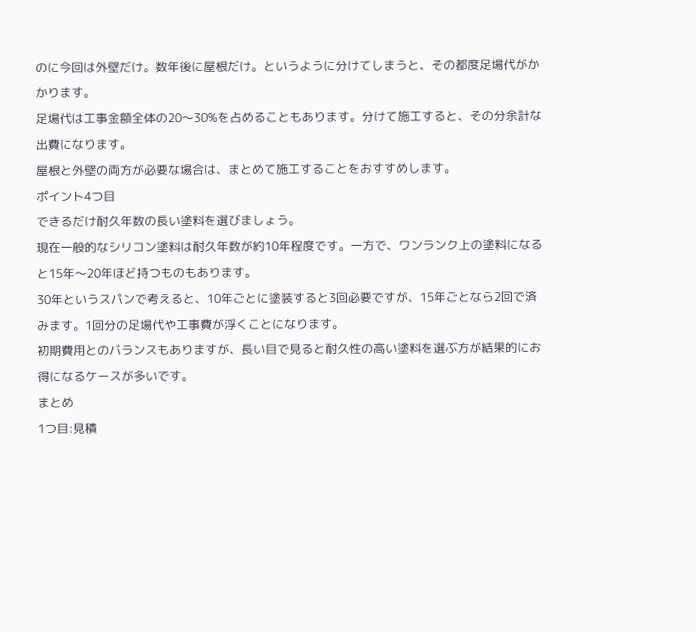のに今回は外壁だけ。数年後に屋根だけ。というように分けてしまうと、その都度足場代がかかります。
足場代は工事金額全体の20〜30%を占めることもあります。分けて施工すると、その分余計な出費になります。
屋根と外壁の両方が必要な場合は、まとめて施工することをおすすめします。
ポイント4つ目
できるだけ耐久年数の長い塗料を選びましょう。
現在一般的なシリコン塗料は耐久年数が約10年程度です。一方で、ワンランク上の塗料になると15年〜20年ほど持つものもあります。
30年というスパンで考えると、10年ごとに塗装すると3回必要ですが、15年ごとなら2回で済みます。1回分の足場代や工事費が浮くことになります。
初期費用とのバランスもありますが、長い目で見ると耐久性の高い塗料を選ぶ方が結果的にお得になるケースが多いです。
まとめ
1つ目:見積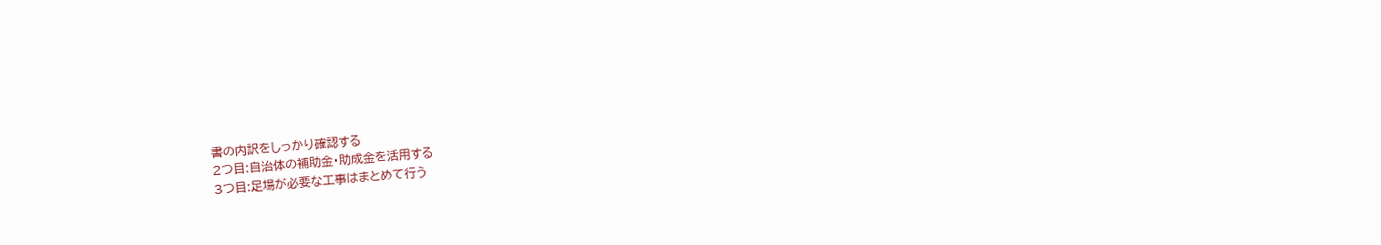書の内訳をしっかり確認する
2つ目:自治体の補助金・助成金を活用する
3つ目:足場が必要な工事はまとめて行う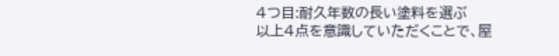4つ目:耐久年数の長い塗料を選ぶ
以上4点を意識していただくことで、屋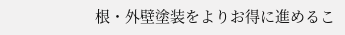根・外壁塗装をよりお得に進めるこ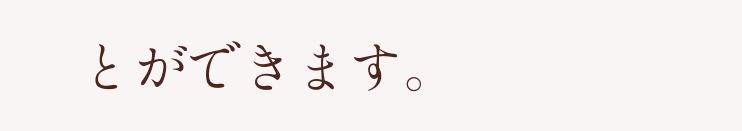とができます。